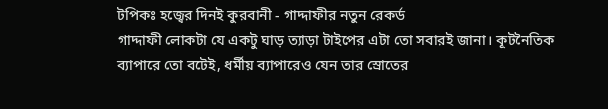টপিকঃ হজ্বের দিনই কুরবানী - গাদ্দাফীর নতুন রেকর্ড
গাদ্দাফী লোকটা যে একটু ঘাড় ত্যাড়া টাইপের এটা তো সবারই জানা। কূটনৈতিক ব্যাপারে তো বটেই, ধর্মীয় ব্যাপারেও যেন তার স্রোতের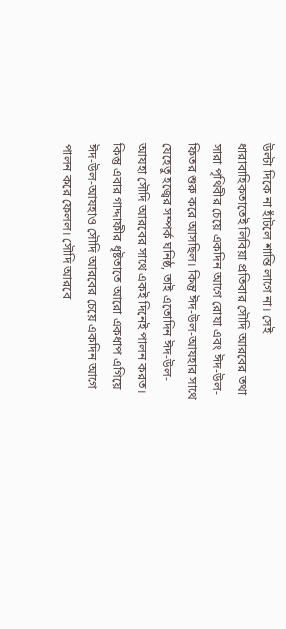উল্টা দিকে না হাঁটলে শান্তি লাগে না। সেই ধারাবাহিকতাতেই লিবিয়া প্রতিবার সৌদি আরবের তথা সারা পৃথিবীর চেয়ে একদিন আগে রোযা এবং ঈদ-উল-ফিতর শুরু করে আসছিল। কিন্তু ঈদ-উল-আযহার সাথে যেহেতু হজ্বের সম্পর্ক ঘনিষ্ঠ, তাই এতোদিন ঈদ-উল-আযহা সৌদি আরবের সাথে একই দিনেই পালন করত।
কিন্তু এবার গাদ্দাফীর ধৃষ্টতাতে আরো একধাপ এগিয়ে ঈদ-উল-আযহাও সৌদি আরবের চেয়ে একদিন আগে পালন করে ফেলল। সৌদি আরবে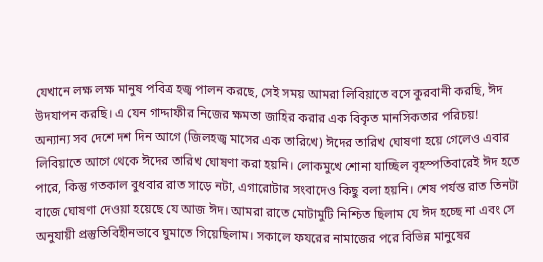যেখানে লক্ষ লক্ষ মানুষ পবিত্র হজ্ব পালন করছে, সেই সময় আমরা লিবিয়াতে বসে কুরবানী করছি, ঈদ উদযাপন করছি। এ যেন গাদ্দাফীর নিজের ক্ষমতা জাহির করার এক বিকৃত মানসিকতার পরিচয়!
অন্যান্য সব দেশে দশ দিন আগে (জিলহজ্ব মাসের এক তারিখে) ঈদের তারিখ ঘোষণা হয়ে গেলেও এবার লিবিয়াতে আগে থেকে ঈদের তারিখ ঘোষণা করা হয়নি। লোকমুখে শোনা যাচ্ছিল বৃহস্পতিবারেই ঈদ হতে পারে, কিন্তু গতকাল বুধবার রাত সাড়ে নটা, এগারোটার সংবাদেও কিছু বলা হয়নি। শেষ পর্যন্ত রাত তিনটা বাজে ঘোষণা দেওয়া হয়েছে যে আজ ঈদ। আমরা রাতে মোটামুটি নিশ্চিত ছিলাম যে ঈদ হচ্ছে না এবং সে অনুযায়ী প্রস্তুতিবিহীনভাবে ঘুমাতে গিয়েছিলাম। সকালে ফযরের নামাজের পরে বিভিন্ন মানুষের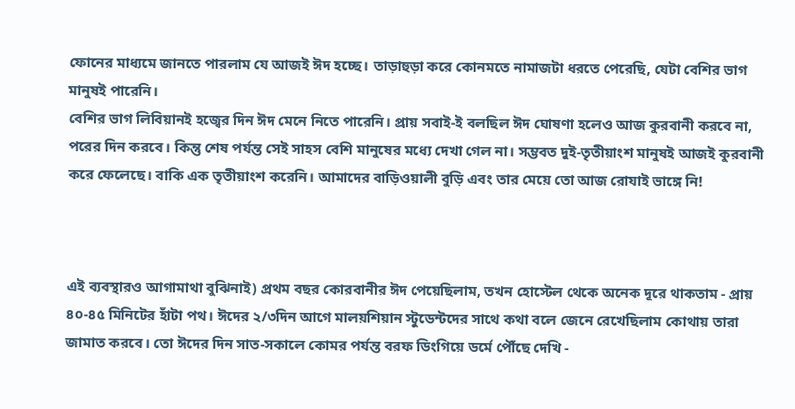ফোনের মাধ্যমে জানতে পারলাম যে আজই ঈদ হচ্ছে। তাড়াহুড়া করে কোনমতে নামাজটা ধরতে পেরেছি, যেটা বেশির ভাগ মানুষই পারেনি।
বেশির ভাগ লিবিয়ানই হজ্বের দিন ঈদ মেনে নিতে পারেনি। প্রায় সবাই-ই বলছিল ঈদ ঘোষণা হলেও আজ কুরবানী করবে না, পরের দিন করবে। কিন্তু শেষ পর্যন্ত সেই সাহস বেশি মানুষের মধ্যে দেখা গেল না। সম্ভবত দুই-তৃতীয়াংশ মানুষই আজই কুরবানী করে ফেলেছে। বাকি এক তৃতীয়াংশ করেনি। আমাদের বাড়িওয়ালী বুড়ি এবং তার মেয়ে তো আজ রোযাই ভাঙ্গে নি!



এই ব্যবস্থারও আগামাথা বুঝিনাই) প্রথম বছর কোরবানীর ঈদ পেয়েছিলাম, তখন হোস্টেল থেকে অনেক দূরে থাকতাম - প্রায় ৪০-৪৫ মিনিটের হাঁটা পথ। ঈদের ২/৩দিন আগে মালয়শিয়ান স্টুডেন্টদের সাথে কথা বলে জেনে রেখেছিলাম কোথায় তারা জামাত করবে। তো ঈদের দিন সাত-সকালে কোমর পর্যন্ত বরফ ডিংগিয়ে ডর্মে পৌঁছে দেখি -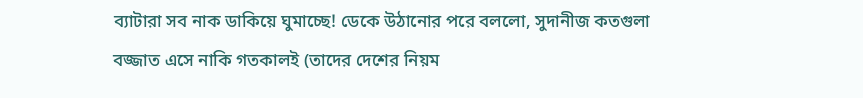ব্যাটারা সব নাক ডাকিয়ে ঘুমাচ্ছে! ডেকে উঠানোর পরে বললো, সুদানীজ কতগুলা বজ্জাত এসে নাকি গতকালই (তাদের দেশের নিয়ম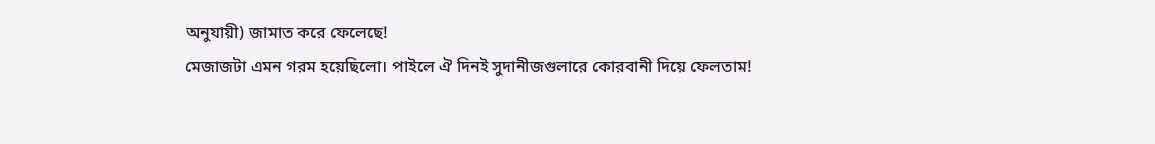অনুযায়ী) জামাত করে ফেলেছে!
মেজাজটা এমন গরম হয়েছিলো। পাইলে ঐ দিনই সুদানীজগুলারে কোরবানী দিয়ে ফেলতাম!